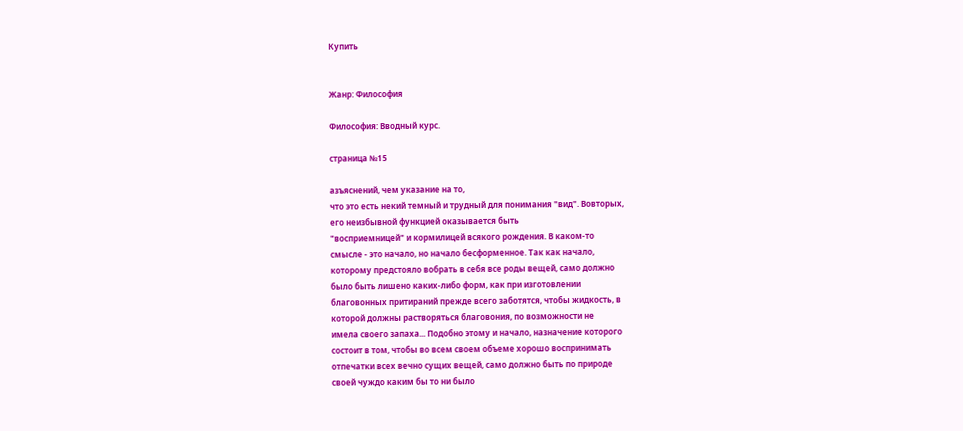Купить


Жанр: Философия

Философия: Вводный курс.

страница №15

азъяснений, чем указание на то,
что это есть некий темный и трудный для понимания "вид". Вовторых,
его неизбывной функцией оказывается быть
"восприемницей" и кормилицей всякого рождения. В каком-то
смысле - это начало, но начало бесформенное. Так как начало,
которому предстояло вобрать в себя все роды вещей, само должно
было быть лишено каких-либо форм, как при изготовлении
благовонных притираний прежде всего заботятся, чтобы жидкость, в
которой должны растворяться благовония, по возможности не
имела своего запаха... Подобно этому и начало, назначение которого
состоит в том, чтобы во всем своем объеме хорошо воспринимать
отпечатки всех вечно сущих вещей, само должно быть по природе
своей чуждо каким бы то ни было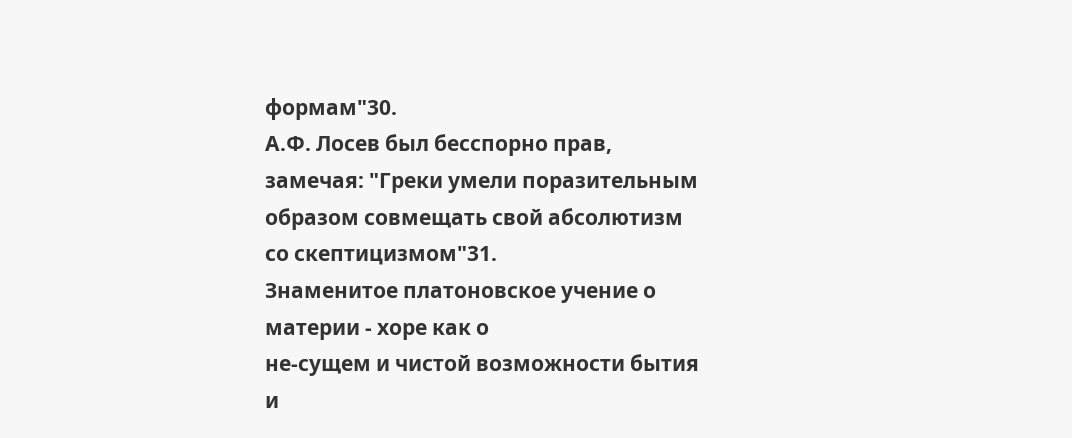формам"30.
А.Ф. Лосев был бесспорно прав, замечая: "Греки умели поразительным
образом совмещать свой абсолютизм со скептицизмом"31.
Знаменитое платоновское учение о материи - хоре как о
не-сущем и чистой возможности бытия и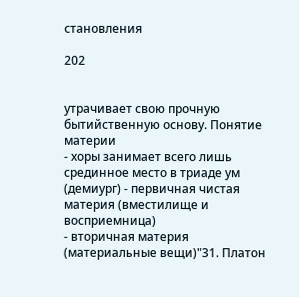становления

202


утрачивает свою прочную бытийственную основу. Понятие материи
- хоры занимает всего лишь срединное место в триаде ум
(демиург) - первичная чистая материя (вместилище и восприемница)
- вторичная материя (материальные вещи)"31. Платон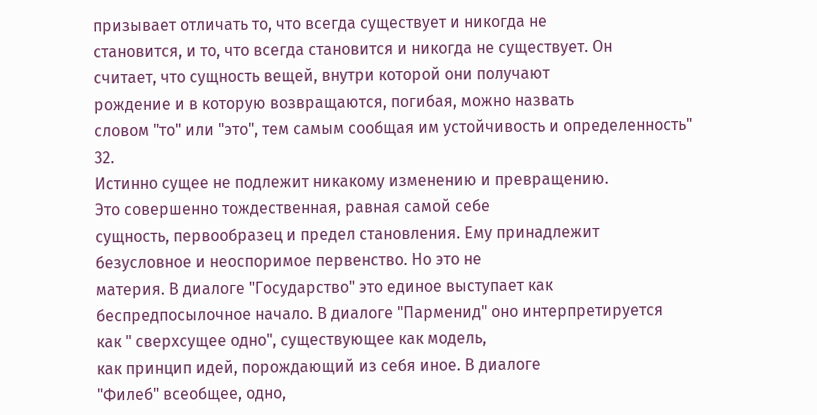призывает отличать то, что всегда существует и никогда не
становится, и то, что всегда становится и никогда не существует. Он
считает, что сущность вещей, внутри которой они получают
рождение и в которую возвращаются, погибая, можно назвать
словом "то" или "это", тем самым сообщая им устойчивость и определенность"
32.
Истинно сущее не подлежит никакому изменению и превращению.
Это совершенно тождественная, равная самой себе
сущность, первообразец и предел становления. Ему принадлежит
безусловное и неоспоримое первенство. Но это не
материя. В диалоге "Государство" это единое выступает как
беспредпосылочное начало. В диалоге "Парменид" оно интерпретируется
как " сверхсущее одно", существующее как модель,
как принцип идей, порождающий из себя иное. В диалоге
"Филеб" всеобщее, одно,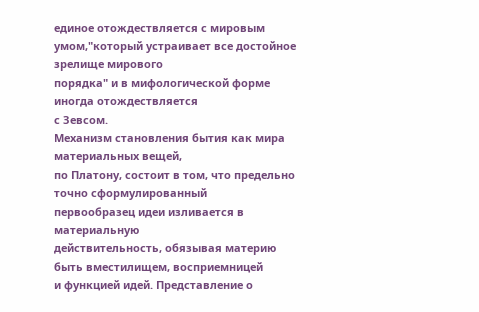единое отождествляется с мировым
умом,"который устраивает все достойное зрелище мирового
порядка" и в мифологической форме иногда отождествляется
с Зевсом.
Механизм становления бытия как мира материальных вещей,
по Платону, состоит в том, что предельно точно сформулированный
первообразец идеи изливается в материальную
действительность, обязывая материю быть вместилищем, восприемницей
и функцией идей. Представление о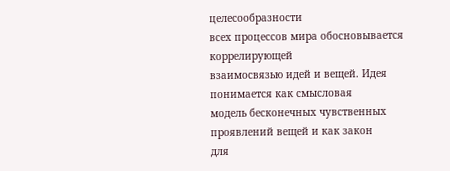целесообразности
всех процессов мира обосновывается коррелирующей
взаимосвязью идей и вещей. Идея понимается как смысловая
модель бесконечных чувственных проявлений вещей и как закон
для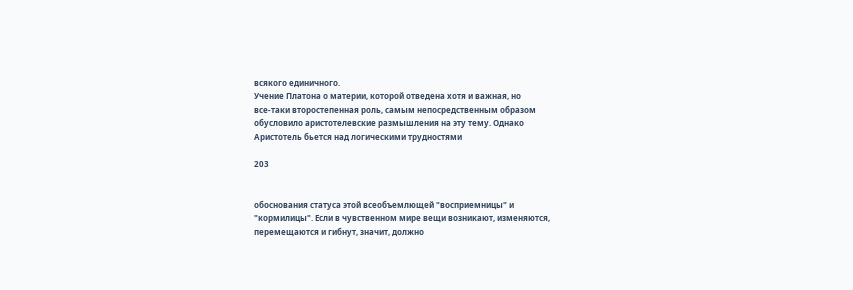всякого единичного.
Учение Платона о материи, которой отведена хотя и важная, но
все-таки второстепенная роль, самым непосредственным образом
обусловило аристотелевские размышления на эту тему. Однако
Аристотель бьется над логическими трудностями

203


обоснования статуса этой всеобъемлющей "восприемницы" и
"кормилицы". Если в чувственном мире вещи возникают, изменяются,
перемещаются и гибнут, значит, должно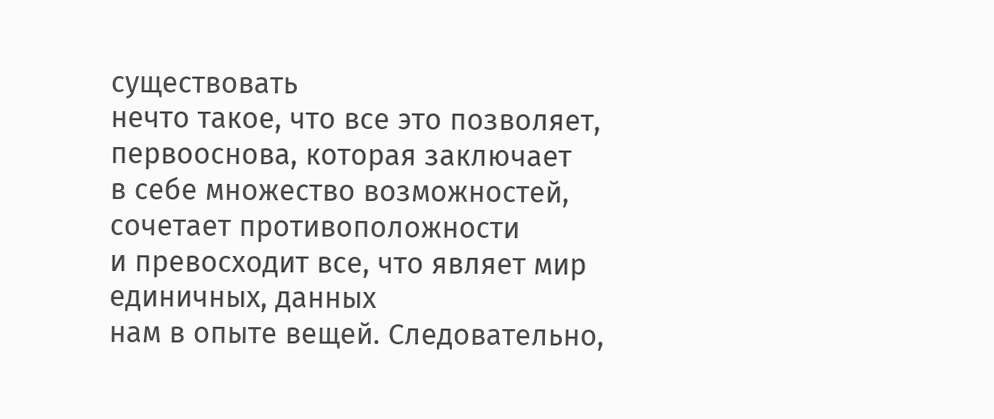существовать
нечто такое, что все это позволяет, первооснова, которая заключает
в себе множество возможностей, сочетает противоположности
и превосходит все, что являет мир единичных, данных
нам в опыте вещей. Следовательно,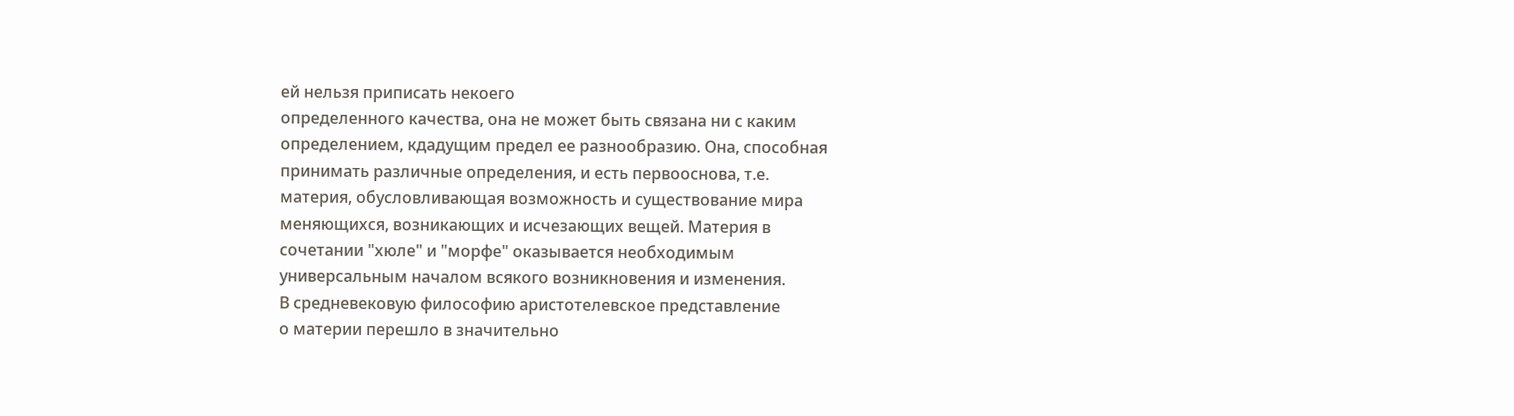ей нельзя приписать некоего
определенного качества, она не может быть связана ни с каким
определением, кдадущим предел ее разнообразию. Она, способная
принимать различные определения, и есть первооснова, т.е.
материя, обусловливающая возможность и существование мира
меняющихся, возникающих и исчезающих вещей. Материя в
сочетании "хюле" и "морфе" оказывается необходимым
универсальным началом всякого возникновения и изменения.
В средневековую философию аристотелевское представление
о материи перешло в значительно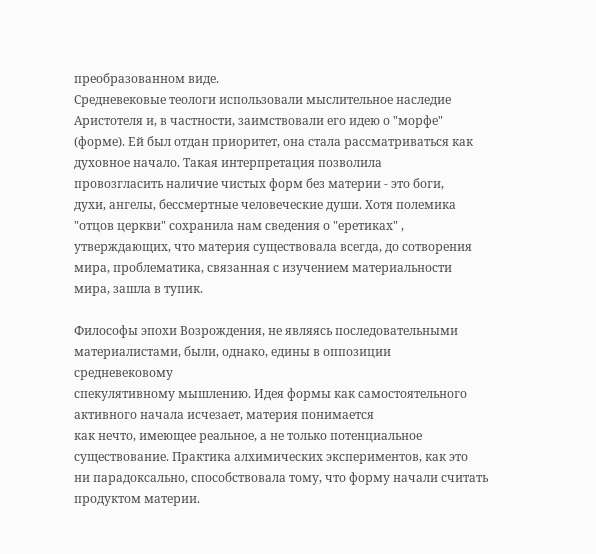преобразованном виде.
Средневековые теологи использовали мыслительное наследие
Аристотеля и, в частности, заимствовали его идею о "морфе"
(форме). Ей был отдан приоритет, она стала рассматриваться как
духовное начало. Такая интерпретация позволила
провозгласить наличие чистых форм без материи - это боги,
духи, ангелы, бессмертные человеческие души. Хотя полемика
"отцов церкви" сохранила нам сведения о "еретиках" ,
утверждающих, что материя существовала всегда, до сотворения
мира, проблематика, связанная с изучением материальности
мира, зашла в тупик.

Философы эпохи Возрождения, не являясь последовательными
материалистами, были, однако, едины в оппозиции средневековому
спекулятивному мышлению. Идея формы как самостоятельного
активного начала исчезает, материя понимается
как нечто, имеющее реальное, а не только потенциальное
существование. Практика алхимических экспериментов, как это
ни парадоксально, способствовала тому, что форму начали считать
продуктом материи.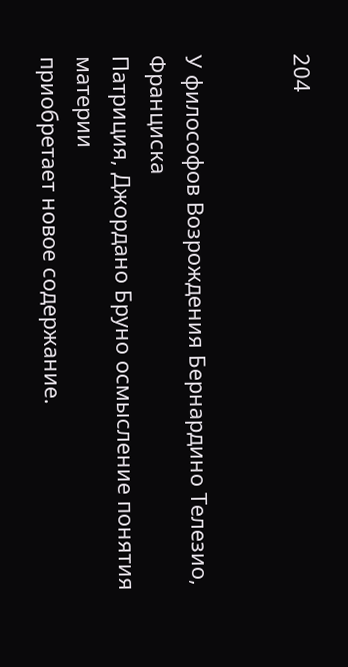204


У философов Возрождения Бернардино Телезио, Франциска
Патриция, Джордано Бруно осмысление понятия материи
приобретает новое содержание.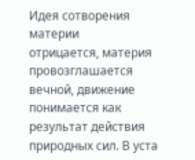Идея сотворения материи
отрицается, материя провозглашается вечной, движение
понимается как результат действия природных сил. В уста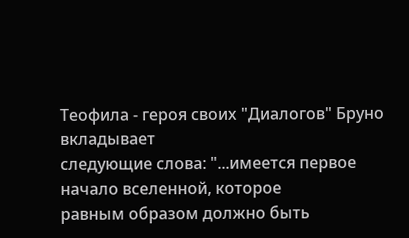Теофила - героя своих "Диалогов" Бруно вкладывает
следующие слова: "...имеется первое начало вселенной, которое
равным образом должно быть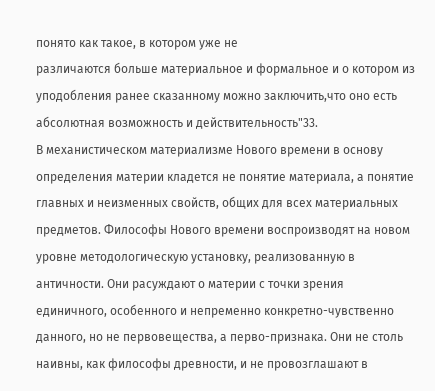понято как такое, в котором уже не
различаются больше материальное и формальное и о котором из
уподобления ранее сказанному можно заключить,что оно есть
абсолютная возможность и действительность"33.
В механистическом материализме Нового времени в основу
определения материи кладется не понятие материала, а понятие
главных и неизменных свойств, общих для всех материальных
предметов. Философы Нового времени воспроизводят на новом
уровне методологическую установку, реализованную в
античности. Они расуждают о материи с точки зрения
единичного, особенного и непременно конкретно-чувственно
данного, но не первовещества, а перво-признака. Они не столь
наивны, как философы древности, и не провозглашают в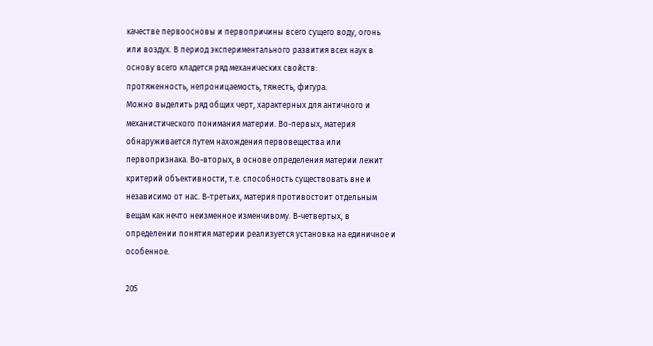качестве первоосновы и первопричины всего сущего воду, огонь
или воздух. В период экспериментального развития всех наук в
основу всего кладется ряд механических свойств:
протяженность, непроницаемость, тяжесть, фигура.
Можно выделить ряд общих черт, характерных для античного и
механистического понимания материи. Во-первых, материя
обнаруживается путем нахождения первовещества или
первопризнака. Во-вторых, в основе определения материи лежит
критерий объективности, т.е. способность существовать вне и
независимо от нас. В-третьих, материя противостоит отдельным
вещам как нечто неизменное изменчивому. В-четвертых, в
определении понятия материи реализуется установка на единичное и
особенное.

205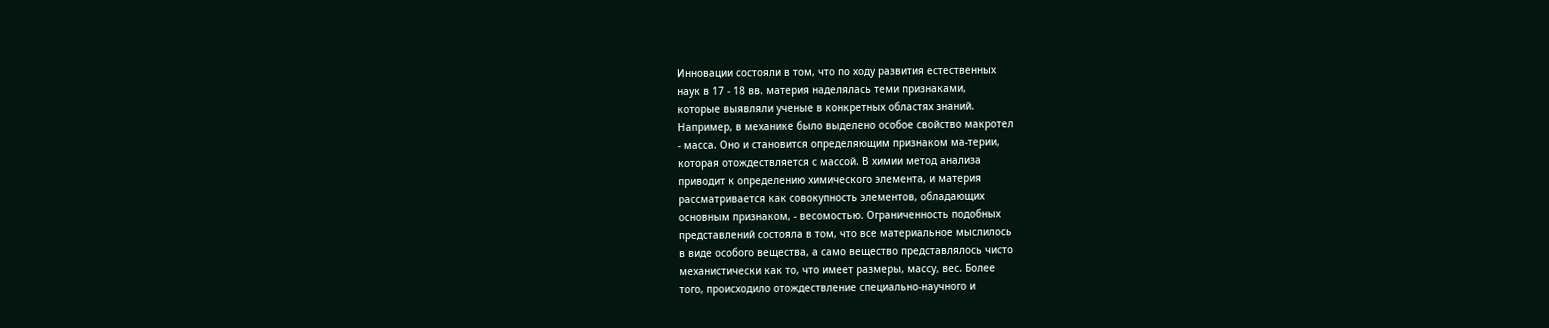Инновации состояли в том, что по ходу развития естественных
наук в 17 - 18 вв. материя наделялась теми признаками,
которые выявляли ученые в конкретных областях знаний.
Например, в механике было выделено особое свойство макротел
- масса. Оно и становится определяющим признаком ма-терии,
которая отождествляется с массой. В химии метод анализа
приводит к определению химического элемента, и материя
рассматривается как совокупность элементов, обладающих
основным признаком, - весомостью. Ограниченность подобных
представлений состояла в том, что все материальное мыслилось
в виде особого вещества, а само вещество представлялось чисто
механистически как то, что имеет размеры, массу, вес. Более
того, происходило отождествление специально-научного и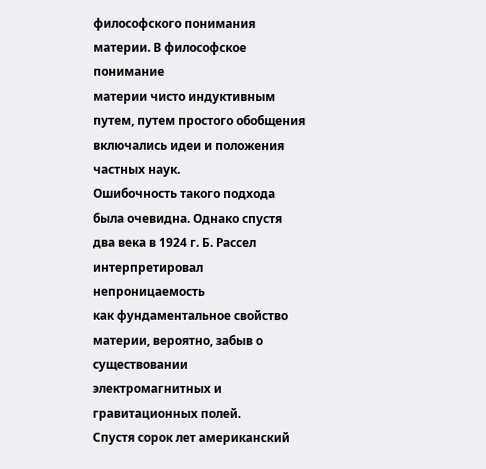философского понимания материи. В философское понимание
материи чисто индуктивным путем, путем простого обобщения
включались идеи и положения частных наук.
Ошибочность такого подхода была очевидна. Однако спустя
два века в 1924 г. Б. Рассел интерпретировал непроницаемость
как фундаментальное свойство материи, вероятно, забыв о
существовании электромагнитных и гравитационных полей.
Спустя сорок лет американский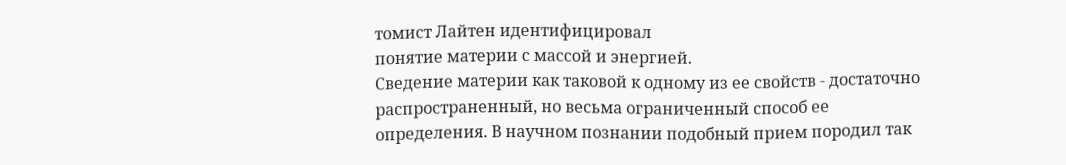томист Лайтен идентифицировал
понятие материи с массой и энергией.
Сведение материи как таковой к одному из ее свойств - достаточно
распространенный, но весьма ограниченный способ ее
определения. В научном познании подобный прием породил так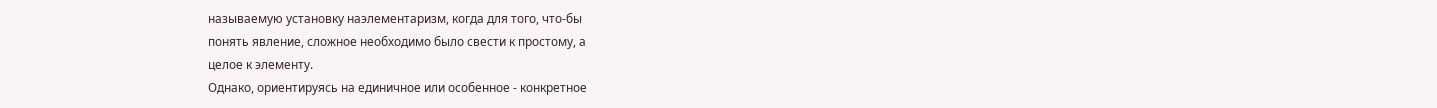называемую установку наэлементаризм, когда для того, что-бы
понять явление, сложное необходимо было свести к простому, а
целое к элементу.
Однако, ориентируясь на единичное или особенное - конкретное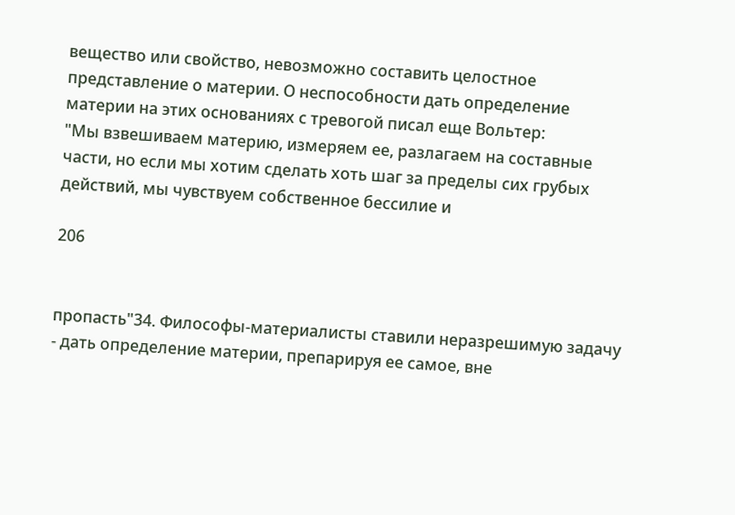вещество или свойство, невозможно составить целостное
представление о материи. О неспособности дать определение
материи на этих основаниях с тревогой писал еще Вольтер:
"Мы взвешиваем материю, измеряем ее, разлагаем на составные
части, но если мы хотим сделать хоть шаг за пределы сих грубых
действий, мы чувствуем собственное бессилие и

206


пропасть"34. Философы-материалисты ставили неразрешимую задачу
- дать определение материи, препарируя ее самое, вне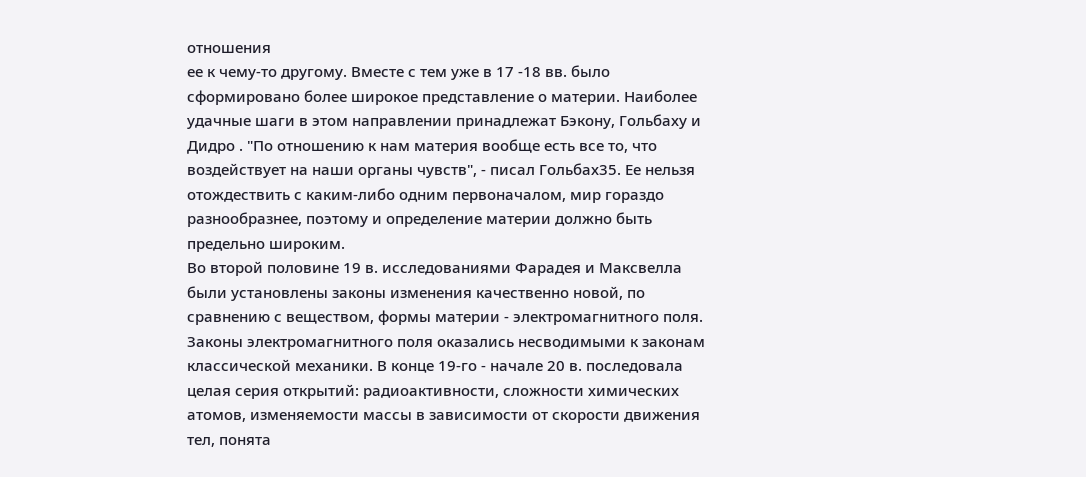отношения
ее к чему-то другому. Вместе с тем уже в 17 -18 вв. было
сформировано более широкое представление о материи. Наиболее
удачные шаги в этом направлении принадлежат Бэкону, Гольбаху и
Дидро . "По отношению к нам материя вообще есть все то, что
воздействует на наши органы чувств", - писал Гольбах35. Ее нельзя
отождествить с каким-либо одним первоначалом, мир гораздо
разнообразнее, поэтому и определение материи должно быть
предельно широким.
Во второй половине 19 в. исследованиями Фарадея и Максвелла
были установлены законы изменения качественно новой, по
сравнению с веществом, формы материи - электромагнитного поля.
Законы электромагнитного поля оказались несводимыми к законам
классической механики. В конце 19-го - начале 20 в. последовала
целая серия открытий: радиоактивности, сложности химических
атомов, изменяемости массы в зависимости от скорости движения
тел, понята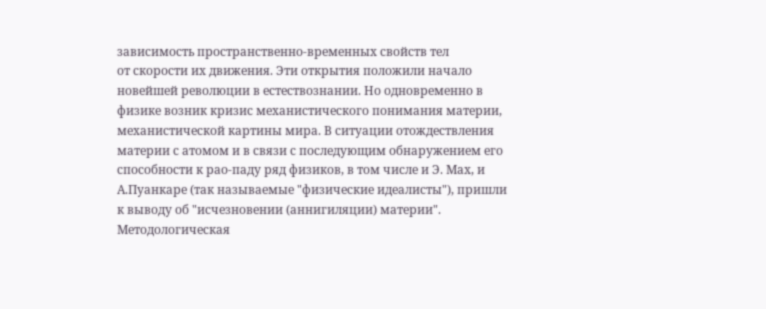зависимость пространственно-временных свойств тел
от скорости их движения. Эти открытия положили начало
новейшей революции в естествознании. Но одновременно в
физике возник кризис механистического понимания материи,
механистической картины мира. В ситуации отождествления
материи с атомом и в связи с последующим обнаружением его
способности к рао-паду ряд физиков, в том числе и Э. Мах, и
А.Пуанкаре (так называемые "физические идеалисты"), пришли
к выводу об "исчезновении (аннигиляции) материи".
Методологическая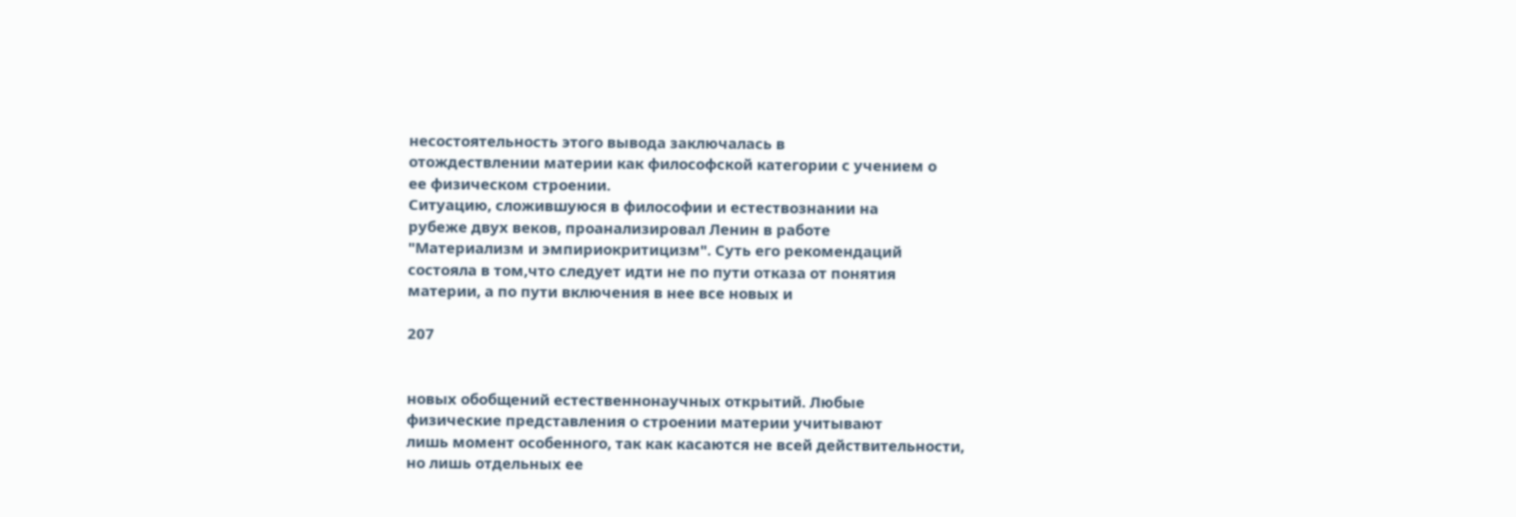несостоятельность этого вывода заключалась в
отождествлении материи как философской категории с учением о
ее физическом строении.
Ситуацию, сложившуюся в философии и естествознании на
рубеже двух веков, проанализировал Ленин в работе
"Материализм и эмпириокритицизм". Суть его рекомендаций
состояла в том,что следует идти не по пути отказа от понятия
материи, а по пути включения в нее все новых и

207


новых обобщений естественнонаучных открытий. Любые
физические представления о строении материи учитывают
лишь момент особенного, так как касаются не всей действительности,
но лишь отдельных ее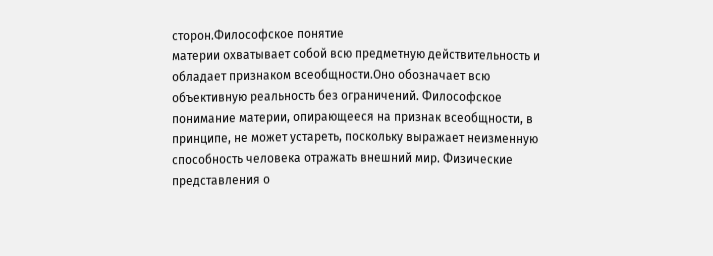сторон.Философское понятие
материи охватывает собой всю предметную действительность и
обладает признаком всеобщности.Оно обозначает всю
объективную реальность без ограничений. Философское
понимание материи, опирающееся на признак всеобщности, в
принципе, не может устареть, поскольку выражает неизменную
способность человека отражать внешний мир. Физические
представления о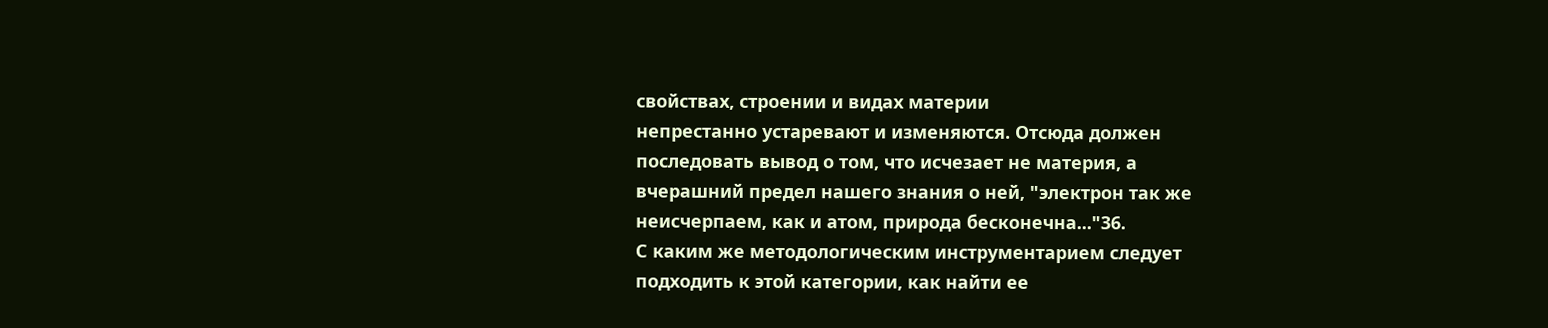свойствах, строении и видах материи
непрестанно устаревают и изменяются. Отсюда должен
последовать вывод о том, что исчезает не материя, а
вчерашний предел нашего знания о ней, "электрон так же
неисчерпаем, как и атом, природа бесконечна..."36.
С каким же методологическим инструментарием следует
подходить к этой категории, как найти ее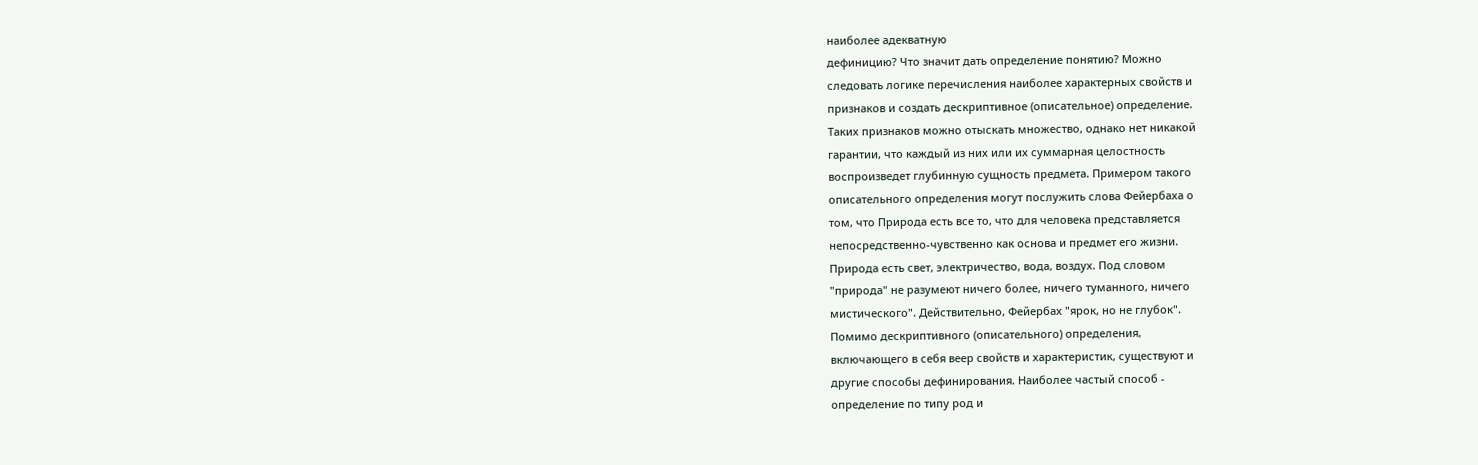наиболее адекватную
дефиницию? Что значит дать определение понятию? Можно
следовать логике перечисления наиболее характерных свойств и
признаков и создать дескриптивное (описательное) определение.
Таких признаков можно отыскать множество, однако нет никакой
гарантии, что каждый из них или их суммарная целостность
воспроизведет глубинную сущность предмета. Примером такого
описательного определения могут послужить слова Фейербаха о
том, что Природа есть все то, что для человека представляется
непосредственно-чувственно как основа и предмет его жизни.
Природа есть свет, электричество, вода, воздух. Под словом
"природа" не разумеют ничего более, ничего туманного, ничего
мистического". Действительно, Фейербах "ярок, но не глубок".
Помимо дескриптивного (описательного) определения,
включающего в себя веер свойств и характеристик, существуют и
другие способы дефинирования. Наиболее частый способ -
определение по типу род и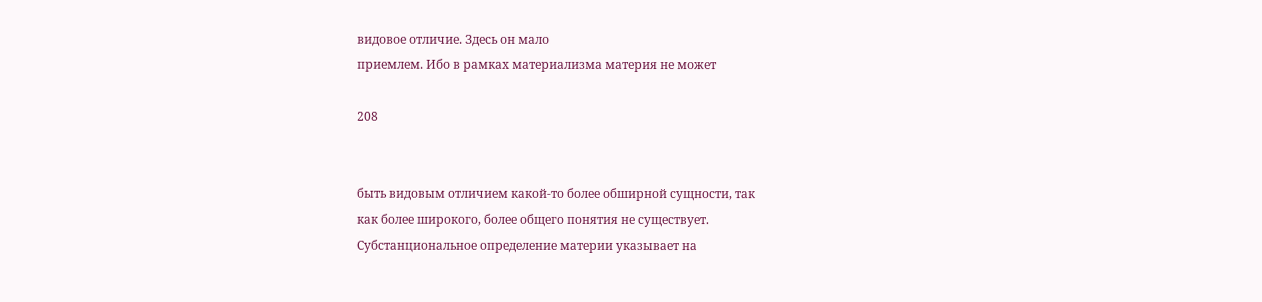видовое отличие. Здесь он мало
приемлем. Ибо в рамках материализма материя не может

208


быть видовым отличием какой-то более обширной сущности, так
как более широкого, более общего понятия не существует.
Субстанциональное определение материи указывает на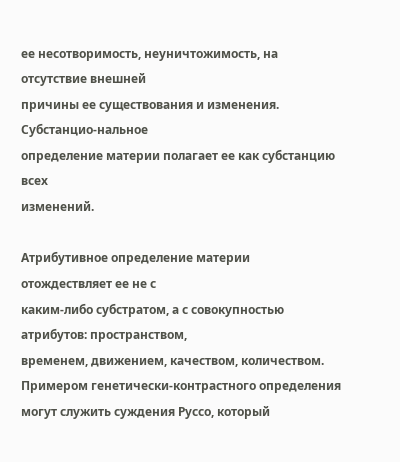ее несотворимость, неуничтожимость, на отсутствие внешней
причины ее существования и изменения. Субстанцио-нальное
определение материи полагает ее как субстанцию всех
изменений.

Атрибутивное определение материи отождествляет ее не с
каким-либо субстратом, а с совокупностью атрибутов: пространством,
временем, движением, качеством, количеством.
Примером генетически-контрастного определения
могут служить суждения Руссо, который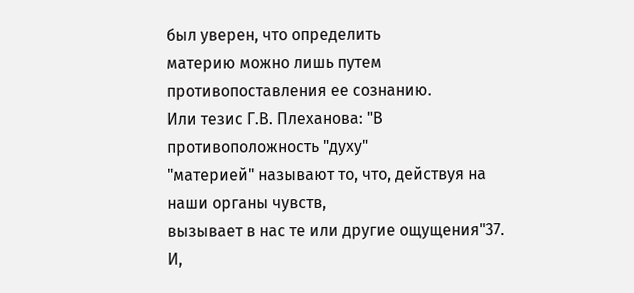был уверен, что определить
материю можно лишь путем противопоставления ее сознанию.
Или тезис Г.В. Плеханова: "В противоположность "духу"
"материей" называют то, что, действуя на наши органы чувств,
вызывает в нас те или другие ощущения"37.
И,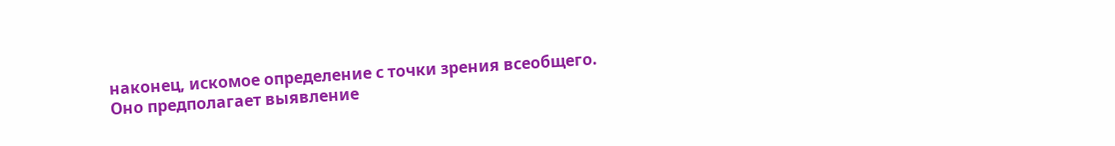наконец, искомое определение с точки зрения всеобщего.
Оно предполагает выявление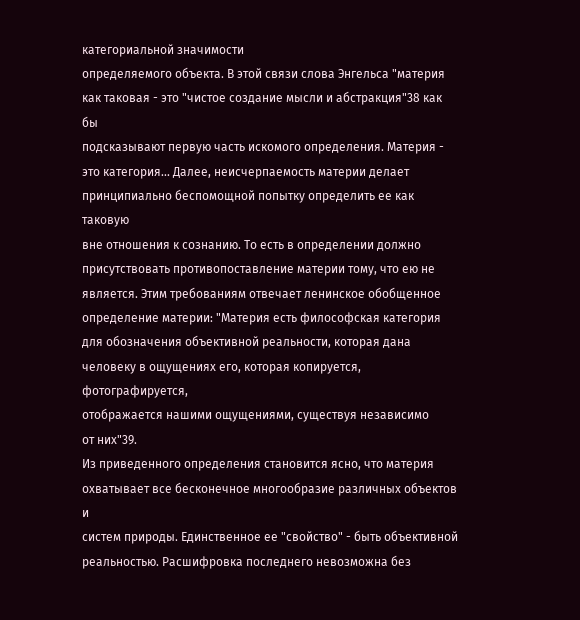категориальной значимости
определяемого объекта. В этой связи слова Энгельса "материя
как таковая - это "чистое создание мысли и абстракция"38 как бы
подсказывают первую часть искомого определения. Материя -
это категория... Далее, неисчерпаемость материи делает
принципиально беспомощной попытку определить ее как таковую
вне отношения к сознанию. То есть в определении должно
присутствовать противопоставление материи тому, что ею не
является. Этим требованиям отвечает ленинское обобщенное
определение материи: "Материя есть философская категория
для обозначения объективной реальности, которая дана
человеку в ощущениях его, которая копируется, фотографируется,
отображается нашими ощущениями, существуя независимо
от них"39.
Из приведенного определения становится ясно, что материя
охватывает все бесконечное многообразие различных объектов и
систем природы. Единственное ее "свойство" - быть объективной
реальностью. Расшифровка последнего невозможна без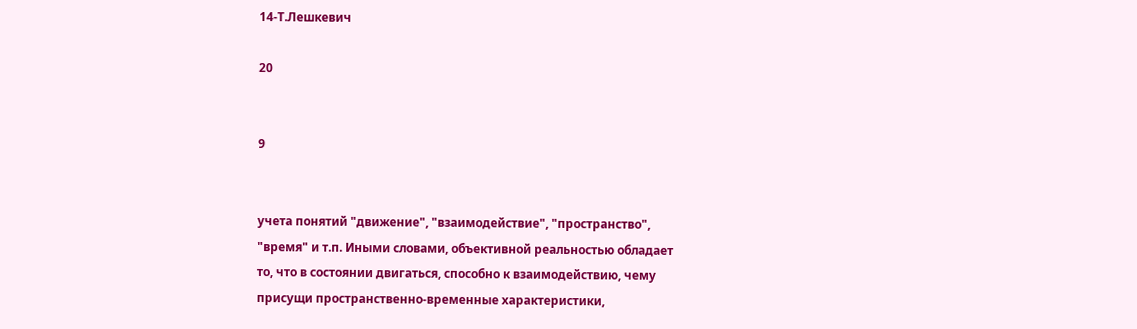14-Т.Лешкевич

20


9


учета понятий "движение", "взаимодействие", "пространство",
"время" и т.п. Иными словами, объективной реальностью обладает
то, что в состоянии двигаться, способно к взаимодействию, чему
присущи пространственно-временные характеристики,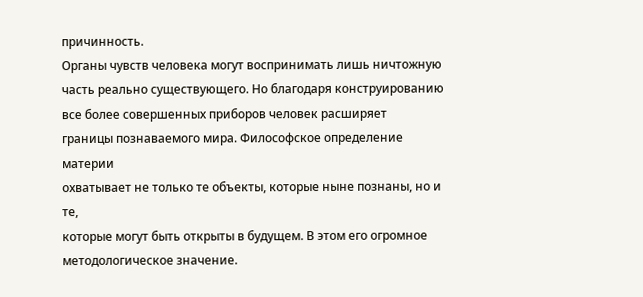причинность.
Органы чувств человека могут воспринимать лишь ничтожную
часть реально существующего. Но благодаря конструированию
все более совершенных приборов человек расширяет
границы познаваемого мира. Философское определение материи
охватывает не только те объекты, которые ныне познаны, но и те,
которые могут быть открыты в будущем. В этом его огромное
методологическое значение.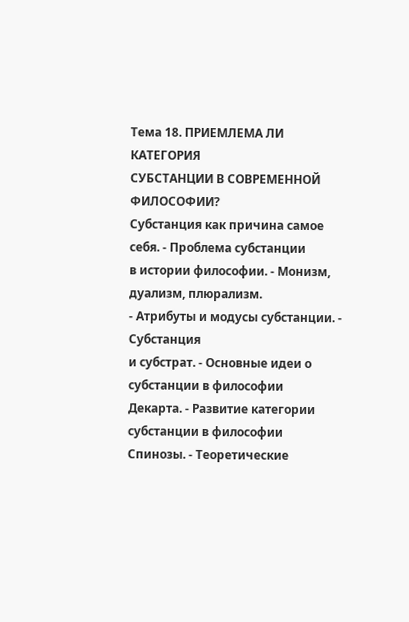Тема 18. ПРИЕМЛЕМА ЛИ КАТЕГОРИЯ
СУБСТАНЦИИ В СОВРЕМЕННОЙ
ФИЛОСОФИИ?
Субстанция как причина самое себя. - Проблема субстанции
в истории философии. - Монизм, дуализм, плюрализм.
- Атрибуты и модусы субстанции. - Субстанция
и субстрат. - Основные идеи о субстанции в философии
Декарта. - Развитие категории субстанции в философии
Спинозы. - Теоретические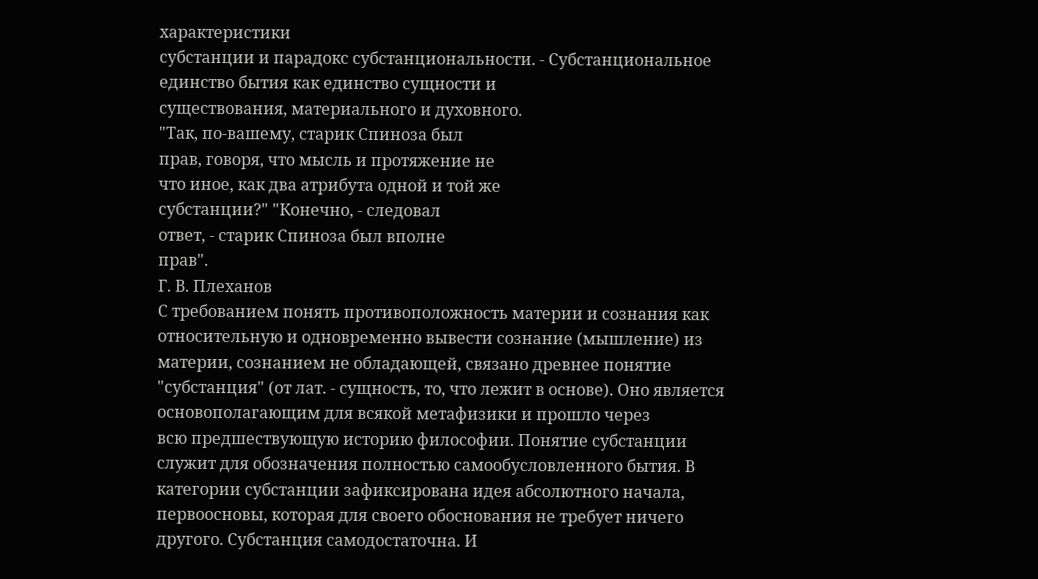характеристики
субстанции и парадокс субстанциональности. - Субстанциональное
единство бытия как единство сущности и
существования, материального и духовного.
"Так, по-вашему, старик Спиноза был
прав, говоря, что мысль и протяжение не
что иное, как два атрибута одной и той же
субстанции?" "Конечно, - следовал
ответ, - старик Спиноза был вполне
прав".
Г. В. Плеханов
С требованием понять противоположность материи и сознания как
относительную и одновременно вывести сознание (мышление) из
материи, сознанием не обладающей, связано древнее понятие
"субстанция" (от лат. - сущность, то, что лежит в основе). Оно является
основополагающим для всякой метафизики и прошло через
всю предшествующую историю философии. Понятие субстанции
служит для обозначения полностью самообусловленного бытия. В
категории субстанции зафиксирована идея абсолютного начала,
первоосновы, которая для своего обоснования не требует ничего
другого. Субстанция самодостаточна. И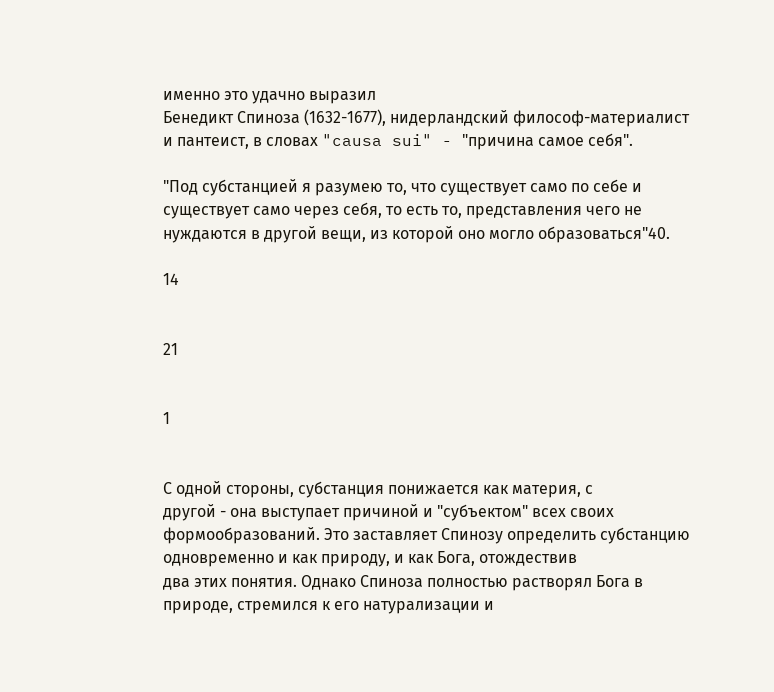именно это удачно выразил
Бенедикт Спиноза (1632-1677), нидерландский философ-материалист
и пантеист, в словах "causa sui" - "причина самое себя".

"Под субстанцией я разумею то, что существует само по себе и
существует само через себя, то есть то, представления чего не
нуждаются в другой вещи, из которой оно могло образоваться"40.

14


21


1


С одной стороны, субстанция понижается как материя, с
другой - она выступает причиной и "субъектом" всех своих
формообразований. Это заставляет Спинозу определить субстанцию
одновременно и как природу, и как Бога, отождествив
два этих понятия. Однако Спиноза полностью растворял Бога в
природе, стремился к его натурализации и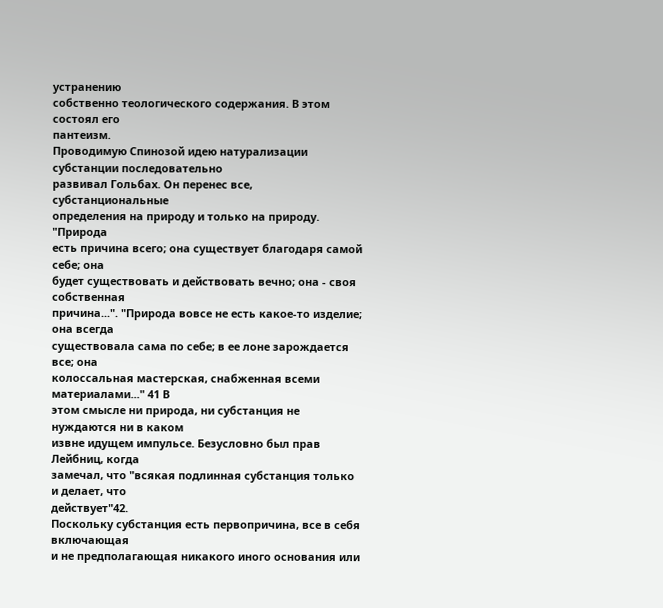устранению
собственно теологического содержания. В этом состоял его
пантеизм.
Проводимую Спинозой идею натурализации субстанции последовательно
развивал Гольбах. Он перенес все, субстанциональные
определения на природу и только на природу. "Природа
есть причина всего; она существует благодаря самой себе; она
будет существовать и действовать вечно; она - своя собственная
причина...". "Природа вовсе не есть какое-то изделие; она всегда
существовала сама по себе; в ее лоне зарождается все; она
колоссальная мастерская, снабженная всеми материалами..." 41 В
этом смысле ни природа, ни субстанция не нуждаются ни в каком
извне идущем импульсе. Безусловно был прав Лейбниц, когда
замечал, что "всякая подлинная субстанция только и делает, что
действует"42.
Поскольку субстанция есть первопричина, все в себя включающая
и не предполагающая никакого иного основания или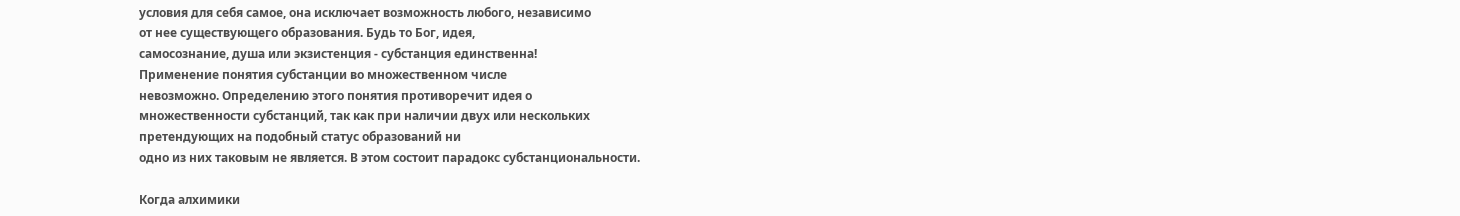условия для себя самое, она исключает возможность любого, независимо
от нее существующего образования. Будь то Бог, идея,
самосознание, душа или экзистенция - субстанция единственна!
Применение понятия субстанции во множественном числе
невозможно. Определению этого понятия противоречит идея о
множественности субстанций, так как при наличии двух или нескольких
претендующих на подобный статус образований ни
одно из них таковым не является. В этом состоит парадокс субстанциональности.

Когда алхимики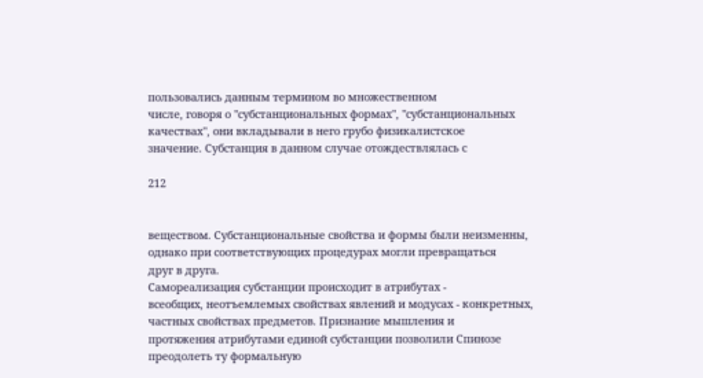пользовались данным термином во множественном
числе, говоря о "субстанциональных формах", "субстанциональных
качествах", они вкладывали в него грубо физикалистское
значение. Субстанция в данном случае отождествлялась с

212


веществом. Субстанциональные свойства и формы были неизменны,
однако при соответствующих процедурах могли превращаться
друг в друга.
Самореализация субстанции происходит в атрибутах -
всеобщих, неотъемлемых свойствах явлений и модусах - конкретных,
частных свойствах предметов. Признание мышления и
протяжения атрибутами единой субстанции позволили Спинозе
преодолеть ту формальную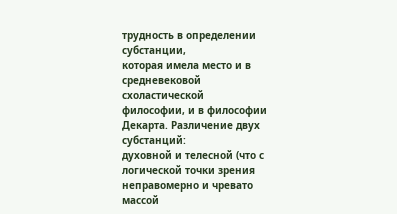трудность в определении субстанции,
которая имела место и в средневековой схоластической
философии, и в философии Декарта. Различение двух субстанций:
духовной и телесной (что с логической точки зрения
неправомерно и чревато массой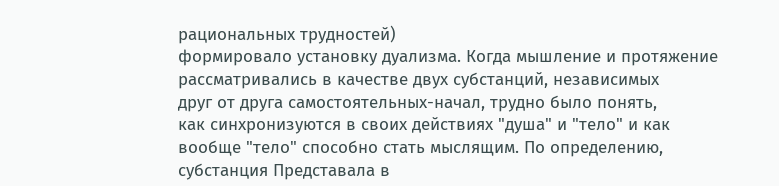рациональных трудностей)
формировало установку дуализма. Когда мышление и протяжение
рассматривались в качестве двух субстанций, независимых
друг от друга самостоятельных-начал, трудно было понять,
как синхронизуются в своих действиях "душа" и "тело" и как
вообще "тело" способно стать мыслящим. По определению,
субстанция Представала в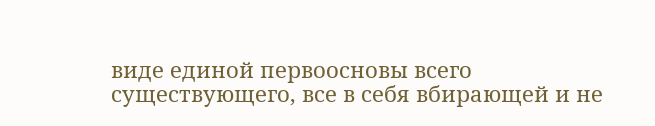виде единой первоосновы всего
существующего, все в себя вбирающей и не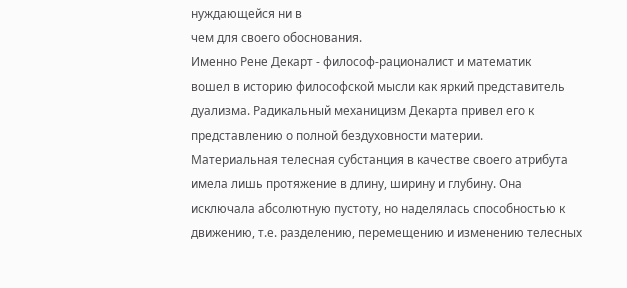нуждающейся ни в
чем для своего обоснования.
Именно Рене Декарт - философ-рационалист и математик
вошел в историю философской мысли как яркий представитель
дуализма. Радикальный механицизм Декарта привел его к
представлению о полной бездуховности материи.
Материальная телесная субстанция в качестве своего атрибута
имела лишь протяжение в длину, ширину и глубину. Она
исключала абсолютную пустоту, но наделялась способностью к
движению, т.е. разделению, перемещению и изменению телесных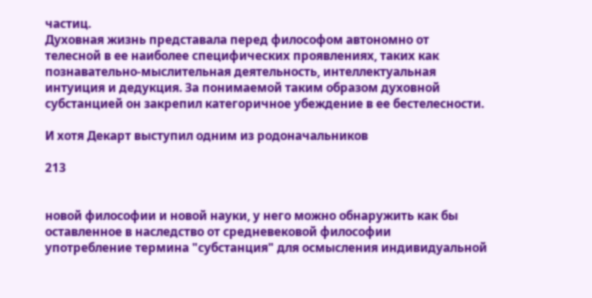частиц.
Духовная жизнь представала перед философом автономно от
телесной в ее наиболее специфических проявлениях, таких как
познавательно-мыслительная деятельность, интеллектуальная
интуиция и дедукция. За понимаемой таким образом духовной
субстанцией он закрепил категоричное убеждение в ее бестелесности.

И хотя Декарт выступил одним из родоначальников

213


новой философии и новой науки, у него можно обнаружить как бы
оставленное в наследство от средневековой философии
употребление термина "субстанция" для осмысления индивидуальной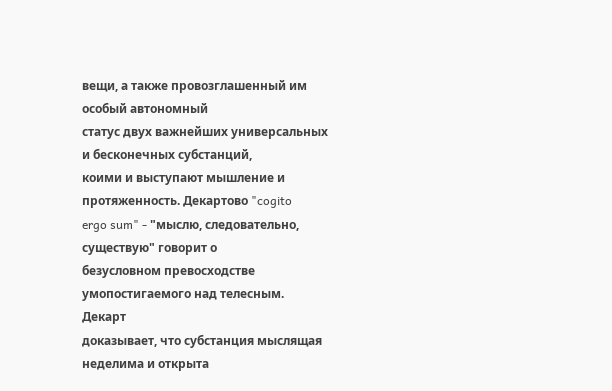вещи, а также провозглашенный им особый автономный
статус двух важнейших универсальных и бесконечных субстанций,
коими и выступают мышление и протяженность. Декартово "cogito
ergo sum" - "мыслю, следовательно, существую" говорит о
безусловном превосходстве умопостигаемого над телесным. Декарт
доказывает, что субстанция мыслящая неделима и открыта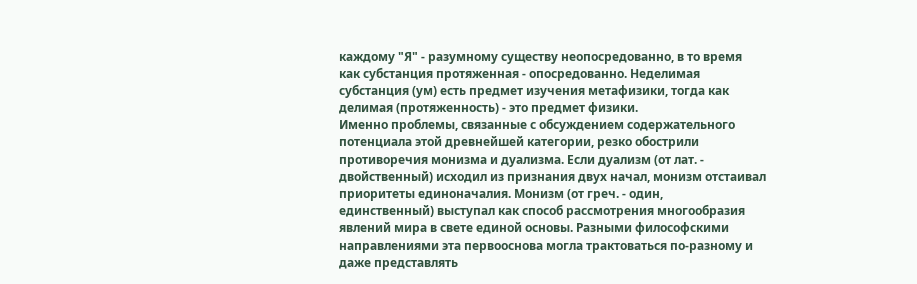каждому "Я" - разумному существу неопосредованно, в то время
как субстанция протяженная - опосредованно. Неделимая
субстанция (ум) есть предмет изучения метафизики, тогда как
делимая (протяженность) - это предмет физики.
Именно проблемы, связанные с обсуждением содержательного
потенциала этой древнейшей категории, резко обострили
противоречия монизма и дуализма. Если дуализм (от лат. -
двойственный) исходил из признания двух начал, монизм отстаивал
приоритеты единоначалия. Монизм (от греч. - один,
единственный) выступал как способ рассмотрения многообразия
явлений мира в свете единой основы. Разными философскими
направлениями эта первооснова могла трактоваться по-разному и
даже представлять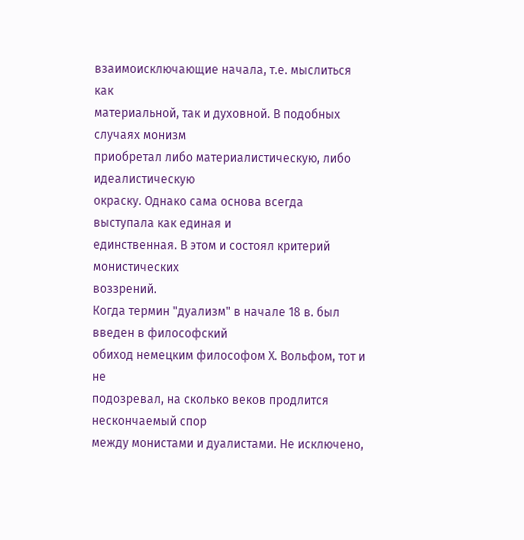взаимоисключающие начала, т.е. мыслиться как
материальной, так и духовной. В подобных случаях монизм
приобретал либо материалистическую, либо идеалистическую
окраску. Однако сама основа всегда выступала как единая и
единственная. В этом и состоял критерий монистических
воззрений.
Когда термин "дуализм" в начале 18 в. был введен в философский
обиход немецким философом X. Вольфом, тот и не
подозревал, на сколько веков продлится нескончаемый спор
между монистами и дуалистами. Не исключено,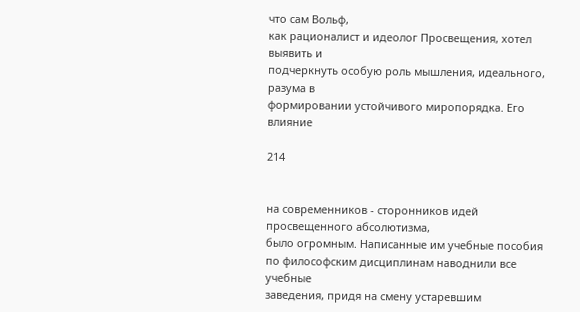что сам Вольф,
как рационалист и идеолог Просвещения, хотел выявить и
подчеркнуть особую роль мышления, идеального, разума в
формировании устойчивого миропорядка. Его влияние

214


на современников - сторонников идей просвещенного абсолютизма,
было огромным. Написанные им учебные пособия
по философским дисциплинам наводнили все учебные
заведения, придя на смену устаревшим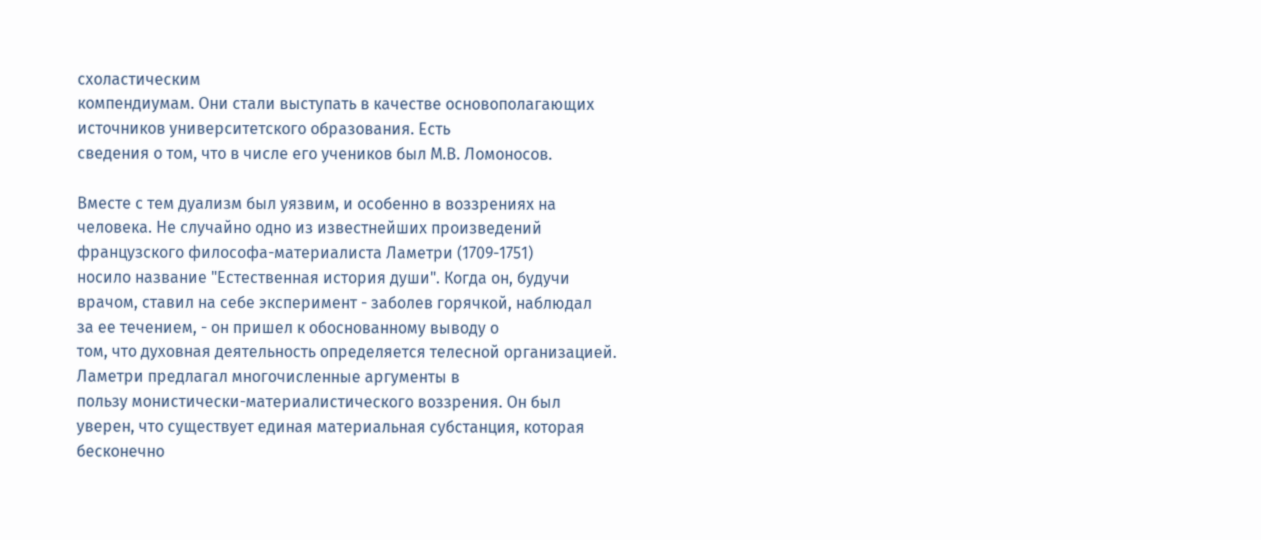схоластическим
компендиумам. Они стали выступать в качестве основополагающих
источников университетского образования. Есть
сведения о том, что в числе его учеников был М.В. Ломоносов.

Вместе с тем дуализм был уязвим, и особенно в воззрениях на
человека. Не случайно одно из известнейших произведений
французского философа-материалиста Ламетри (1709-1751)
носило название "Естественная история души". Когда он, будучи
врачом, ставил на себе эксперимент - заболев горячкой, наблюдал
за ее течением, - он пришел к обоснованному выводу о
том, что духовная деятельность определяется телесной организацией.
Ламетри предлагал многочисленные аргументы в
пользу монистически-материалистического воззрения. Он был
уверен, что существует единая материальная субстанция, которая
бесконечно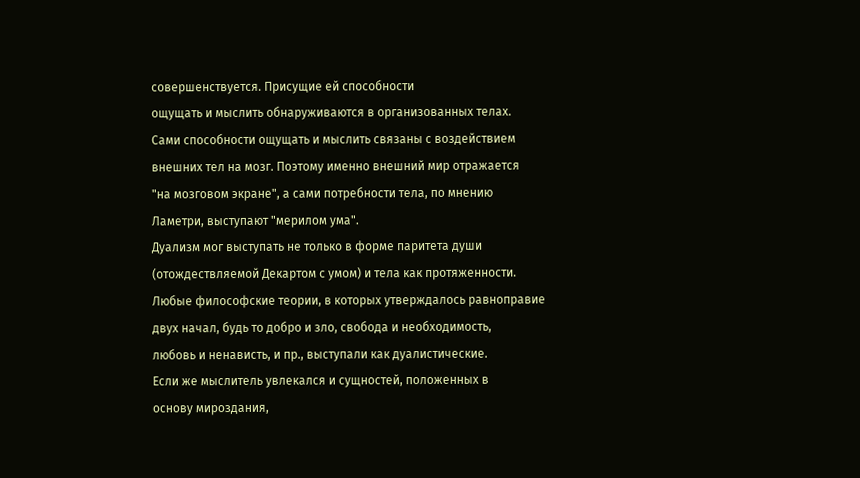совершенствуется. Присущие ей способности
ощущать и мыслить обнаруживаются в организованных телах.
Сами способности ощущать и мыслить связаны с воздействием
внешних тел на мозг. Поэтому именно внешний мир отражается
"на мозговом экране", а сами потребности тела, по мнению
Ламетри, выступают "мерилом ума".
Дуализм мог выступать не только в форме паритета души
(отождествляемой Декартом с умом) и тела как протяженности.
Любые философские теории, в которых утверждалось равноправие
двух начал, будь то добро и зло, свобода и необходимость,
любовь и ненависть, и пр., выступали как дуалистические.
Если же мыслитель увлекался и сущностей, положенных в
основу мироздания,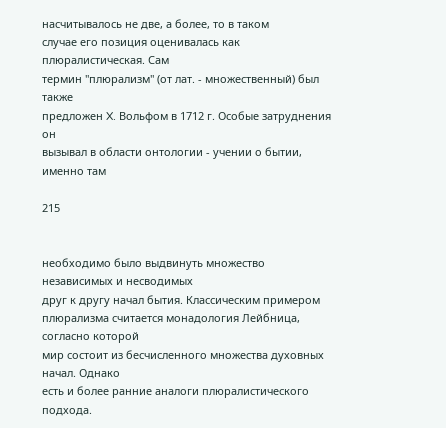насчитывалось не две, а более, то в таком
случае его позиция оценивалась как плюралистическая. Сам
термин "плюрализм" (от лат. - множественный) был также
предложен X. Вольфом в 1712 г. Особые затруднения он
вызывал в области онтологии - учении о бытии, именно там

215


необходимо было выдвинуть множество независимых и несводимых
друг к другу начал бытия. Классическим примером
плюрализма считается монадология Лейбница, согласно которой
мир состоит из бесчисленного множества духовных начал. Однако
есть и более ранние аналоги плюралистического подхода.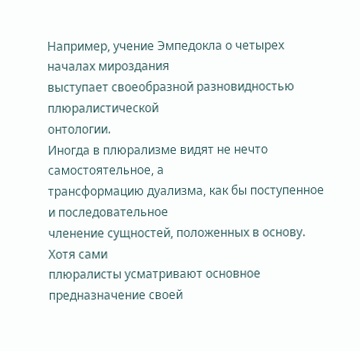Например, учение Эмпедокла о четырех началах мироздания
выступает своеобразной разновидностью плюралистической
онтологии.
Иногда в плюрализме видят не нечто самостоятельное, а
трансформацию дуализма, как бы поступенное и последовательное
членение сущностей, положенных в основу. Хотя сами
плюралисты усматривают основное предназначение своей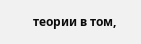теории в том,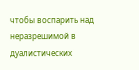чтобы воспарить над неразрешимой в дуалистических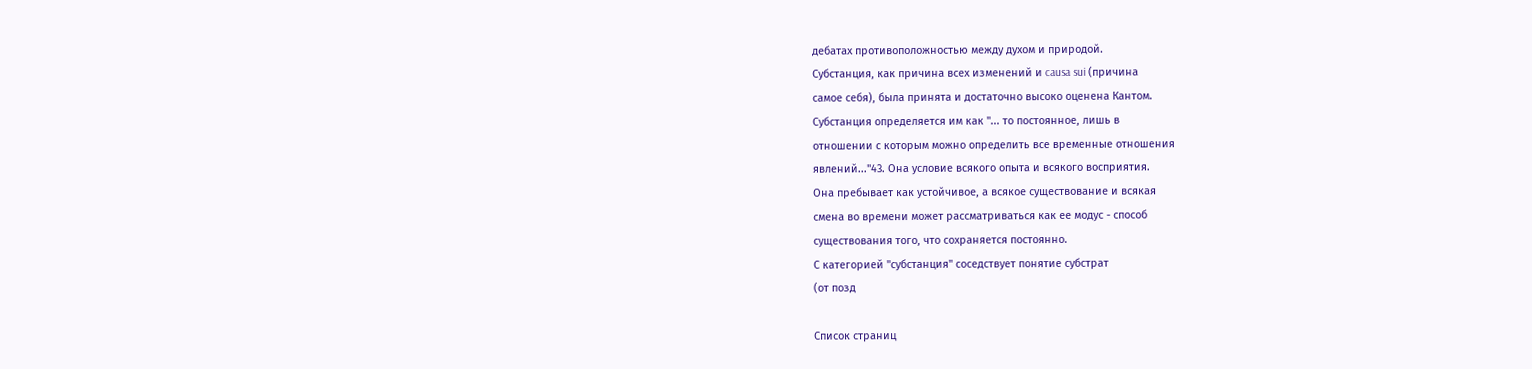дебатах противоположностью между духом и природой.
Субстанция, как причина всех изменений и causa sui (причина
самое себя), была принята и достаточно высоко оценена Кантом.
Субстанция определяется им как "... то постоянное, лишь в
отношении с которым можно определить все временные отношения
явлений..."43. Она условие всякого опыта и всякого восприятия.
Она пребывает как устойчивое, а всякое существование и всякая
смена во времени может рассматриваться как ее модус - способ
существования того, что сохраняется постоянно.
С категорией "субстанция" соседствует понятие субстрат
(от позд

Список страниц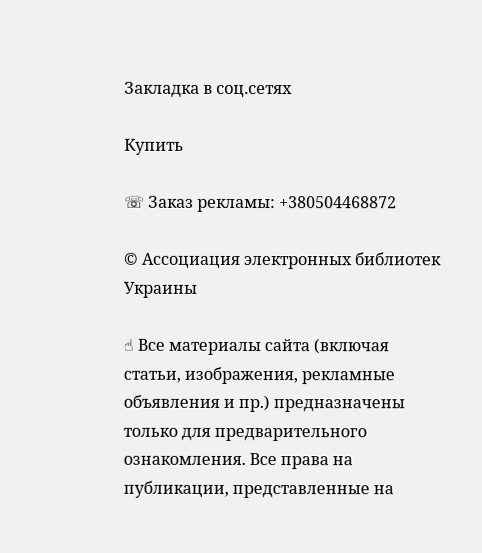Закладка в соц.сетях

Купить

☏ Заказ рекламы: +380504468872

© Ассоциация электронных библиотек Украины

☝ Все материалы сайта (включая статьи, изображения, рекламные объявления и пр.) предназначены только для предварительного ознакомления. Все права на публикации, представленные на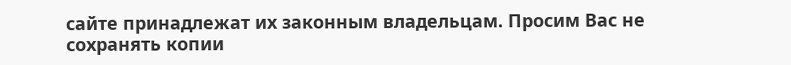сайте принадлежат их законным владельцам. Просим Вас не сохранять копии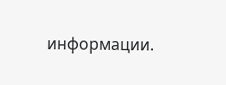информации.